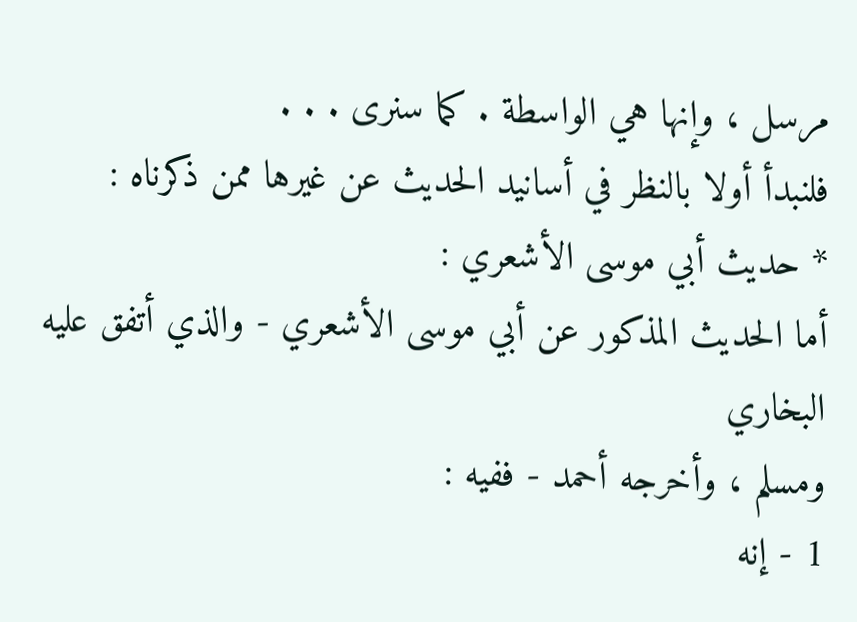مرسل ، وإنها هي الواسطة . كما سنرى . . .
فلنبدأ أولا بالنظر في أسانيد الحديث عن غيرها ممن ذكرناه :
* حديث أبي موسى الأشعري :
أما الحديث المذكور عن أبي موسى الأشعري - والذي أتفق عليه البخاري
ومسلم ، وأخرجه أحمد - ففيه :
1 - إنه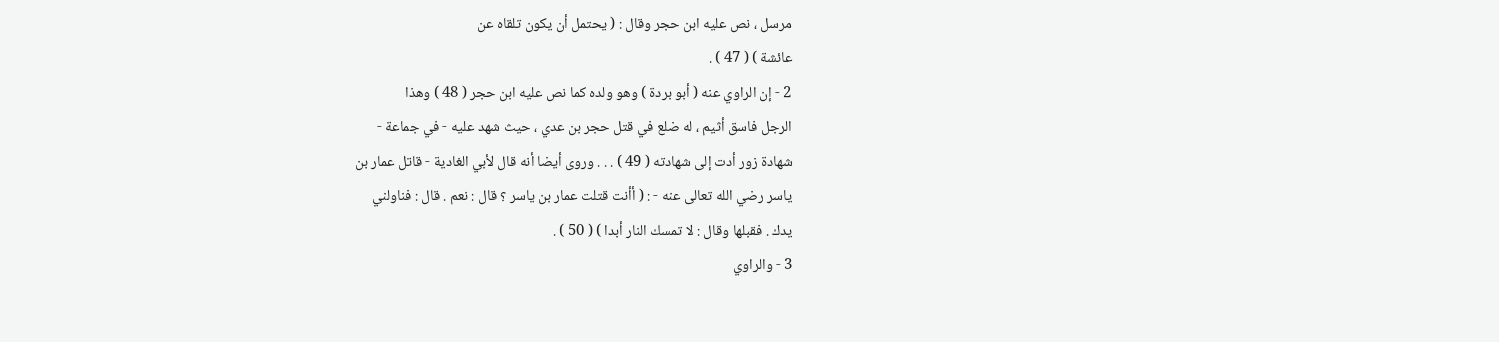مرسل ، نص عليه ابن حجر وقال : ( يحتمل أن يكون تلقاه عن
عائشة ) ( 47 ) .
2 - إن الراوي عنه ( أبو بردة ) وهو ولده كما نص عليه ابن حجر ( 48 ) وهذا
الرجل فاسق أثيم ، له ضلع في قتل حجر بن عدي ، حيث شهد عليه - في جماعة -
شهادة زور أدت إلى شهادته ( 49 ) . . . وروى أيضا أنه قال لأبي الغادية - قاتل عمار بن
ياسر رضي الله تعالى عنه - : ( أأنت قتلت عمار بن ياسر ؟ قال : نعم . قال : فناولني
يدك . فقبلها وقال : لا تمسك النار أبدا ) ( 50 ) .
3 - والراوي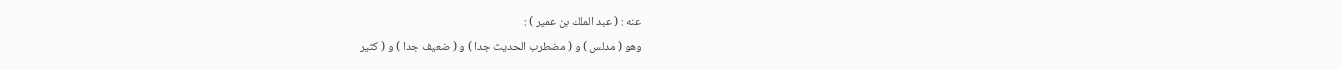عنه : ( عبد الملك بن عمير ) :
وهو ( مدلس ) و ( مضطرب الحديث جدا ) و ( ضعيف جدا ) و ( كثير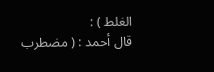الغلط ) :
قال أحمد : ( مضطرب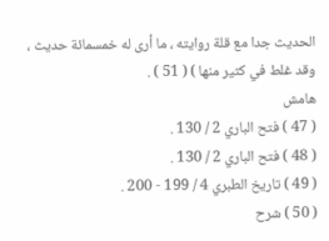الحديث جدا مع قلة روايته ، ما أرى له خمسمائة حديث ،
وقد غلط في كثير منها ) ( 51 ) .
هامش
( 47 ) فتح الباري 2 / 130 .
( 48 ) فتح الباري 2 / 130 .
( 49 ) تاريخ الطبري 4 / 199 - 200 .
( 50 ) شرح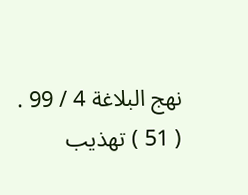نهج البلاغة 4 / 99 .
( 51 ) تهذيب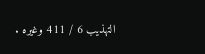التهذيب 6 / 411 وغيره .